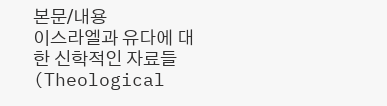본문/내용
이스라엘과 유다에 대한 신학적인 자료들 (Theological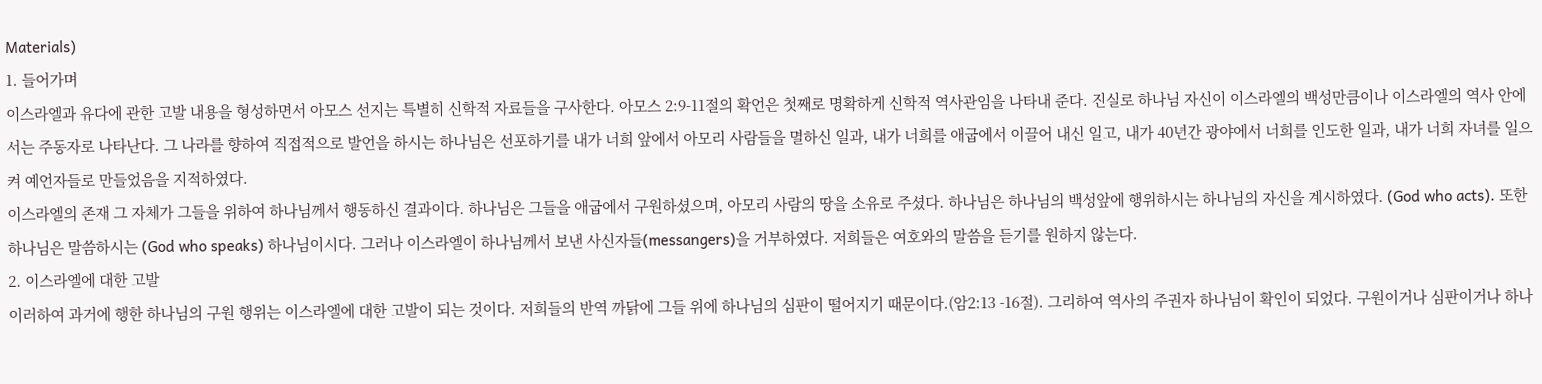Materials)
1. 들어가며
이스라엘과 유다에 관한 고발 내용을 형성하면서 아모스 선지는 특별히 신학적 자료들을 구사한다. 아모스 2:9-11절의 확언은 첫째로 명확하게 신학적 역사관임을 나타내 준다. 진실로 하나님 자신이 이스라엘의 백성만큼이나 이스라엘의 역사 안에서는 주동자로 나타난다. 그 나라를 향하여 직접적으로 발언을 하시는 하나님은 선포하기를 내가 너희 앞에서 아모리 사람들을 멸하신 일과, 내가 너희를 애굽에서 이끌어 내신 일고, 내가 40년간 광야에서 너희를 인도한 일과, 내가 너희 자녀를 일으켜 예언자들로 만들었음을 지적하였다.
이스라엘의 존재 그 자체가 그들을 위하여 하나님께서 행동하신 결과이다. 하나님은 그들을 애굽에서 구원하셨으며, 아모리 사람의 땅을 소유로 주셨다. 하나님은 하나님의 백성앞에 행위하시는 하나님의 자신을 계시하였다. (God who acts). 또한 하나님은 말씀하시는 (God who speaks) 하나님이시다. 그러나 이스라엘이 하나님께서 보낸 사신자들(messangers)을 거부하였다. 저희들은 여호와의 말씀을 듣기를 원하지 않는다.
2. 이스라엘에 대한 고발
이러하여 과거에 행한 하나님의 구원 행위는 이스라엘에 대한 고발이 되는 것이다. 저희들의 반역 까닭에 그들 위에 하나님의 심판이 떨어지기 때문이다.(암2:13 -16절). 그리하여 역사의 주권자 하나님이 확인이 되었다. 구원이거나 심판이거나 하나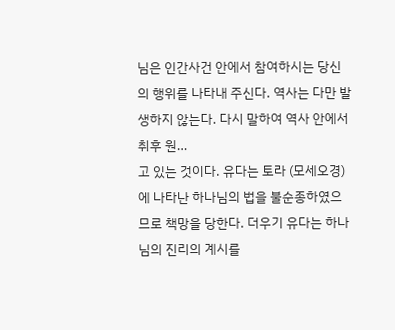님은 인간사건 안에서 참여하시는 당신의 행위를 나타내 주신다. 역사는 다만 발생하지 않는다. 다시 말하여 역사 안에서 취후 원…
고 있는 것이다. 유다는 토라 (모세오경)에 나타난 하나님의 법을 불순종하였으므로 책망을 당한다. 더우기 유다는 하나님의 진리의 계시를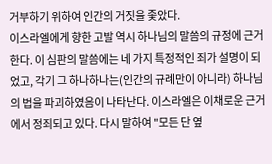거부하기 위하여 인간의 거짓을 좇았다.
이스라엘에게 향한 고발 역시 하나님의 말씀의 규정에 근거한다. 이 심판의 말씀에는 네 가지 특정적인 죄가 설명이 되었고, 각기 그 하나하나는(인간의 규례만이 아니라) 하나님의 법을 파괴하였음이 나타난다. 이스라엘은 이채로운 근거에서 정죄되고 있다. 다시 말하여 "모든 단 옆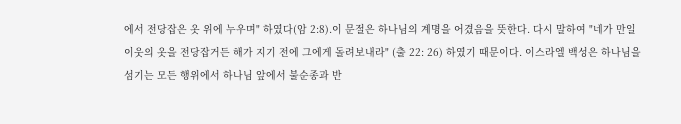에서 전당잡은 옷 위에 누우며" 하였다(암 2:8).이 문절은 하나님의 계명을 어겼음을 뜻한다. 다시 말하여 "네가 만일 이웃의 옷을 전당잡거든 해가 지기 전에 그에게 돌려보내라" (출 22: 26) 하였기 때문이다. 이스라엘 백성은 하나님을 섬기는 모든 행위에서 하나님 앞에서 불순종과 반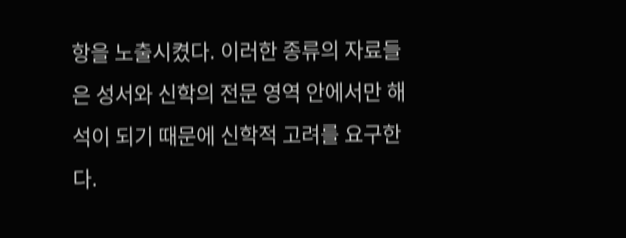항을 노출시켰다. 이러한 종류의 자료들은 성서와 신학의 전문 영역 안에서만 해석이 되기 때문에 신학적 고려를 요구한다.